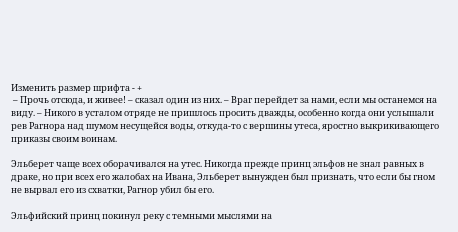Изменить размер шрифта - +
 – Прочь отсюда, и живее! – сказал один из них. – Враг перейдет за нами, если мы останемся на виду. – Никого в усталом отряде не пришлось просить дважды, особенно когда они услышали рев Рагнора над шумом несущейся воды, откуда-то с вершины утеса, яростно выкрикивающего приказы своим воинам.

Эльберет чаще всех оборачивался на утес. Никогда прежде принц эльфов не знал равных в драке, но при всех его жалобах на Ивана, Эльберет вынужден был признать, что если бы гном не вырвал его из схватки, Рагнор убил бы его.

Эльфийский принц покинул реку с темными мыслями на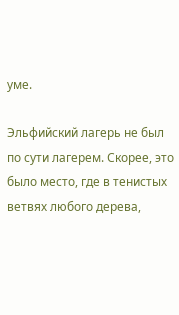уме.

Эльфийский лагерь не был по сути лагерем. Скорее, это было место, где в тенистых ветвях любого дерева,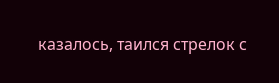казалось, таился стрелок с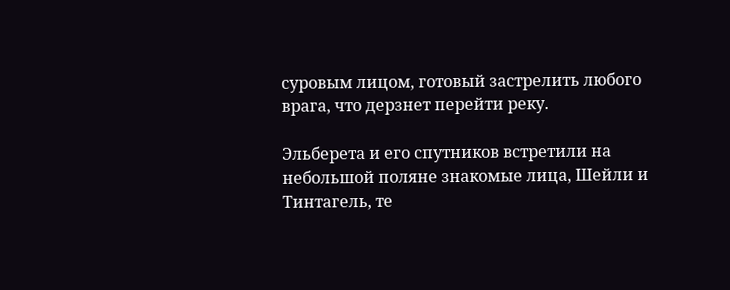суровым лицом, готовый застрелить любого врага, что дерзнет перейти реку.

Эльберета и его спутников встретили на небольшой поляне знакомые лица, Шейли и Тинтагель, те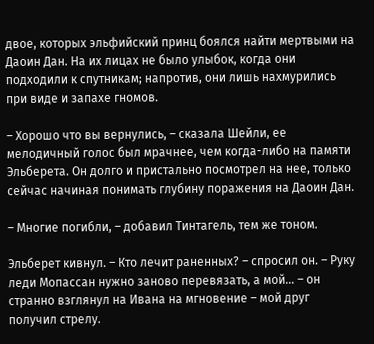двое, которых эльфийский принц боялся найти мертвыми на Даоин Дан. На их лицах не было улыбок, когда они подходили к спутникам; напротив, они лишь нахмурились при виде и запахе гномов.

– Хорошо что вы вернулись, – сказала Шейли, ее мелодичный голос был мрачнее, чем когда-либо на памяти Эльберета. Он долго и пристально посмотрел на нее, только сейчас начиная понимать глубину поражения на Даоин Дан.

– Многие погибли, – добавил Тинтагель, тем же тоном.

Эльберет кивнул. – Кто лечит раненных? – спросил он. – Руку леди Мопассан нужно заново перевязать, а мой… – он странно взглянул на Ивана на мгновение – мой друг получил стрелу.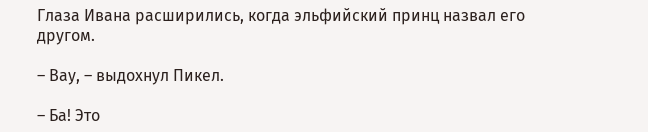Глаза Ивана расширились, когда эльфийский принц назвал его другом.

– Вау, – выдохнул Пикел.

– Ба! Это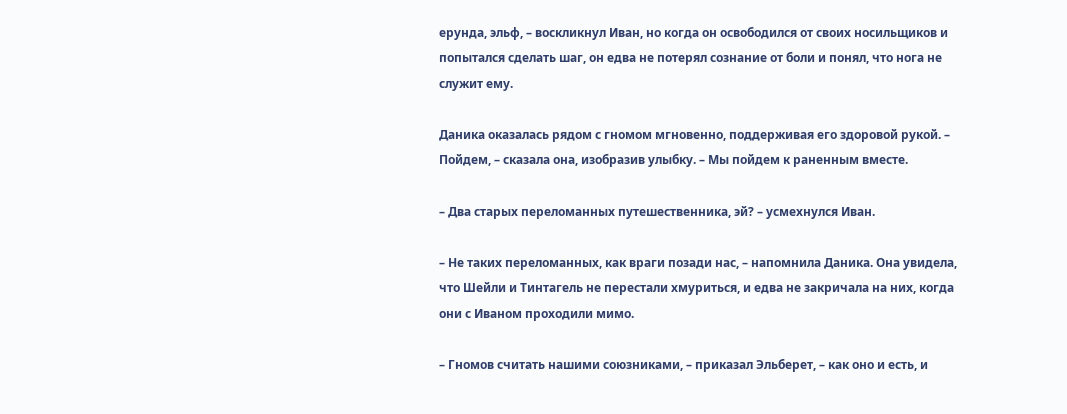ерунда, эльф, – воскликнул Иван, но когда он освободился от своих носильщиков и попытался сделать шаг, он едва не потерял сознание от боли и понял, что нога не служит ему.

Даника оказалась рядом с гномом мгновенно, поддерживая его здоровой рукой. – Пойдем, – сказала она, изобразив улыбку. – Мы пойдем к раненным вместе.

– Два старых переломанных путешественника, эй? – усмехнулся Иван.

– Не таких переломанных, как враги позади нас, – напомнила Даника. Она увидела, что Шейли и Тинтагель не перестали хмуриться, и едва не закричала на них, когда они с Иваном проходили мимо.

– Гномов считать нашими союзниками, – приказал Эльберет, – как оно и есть, и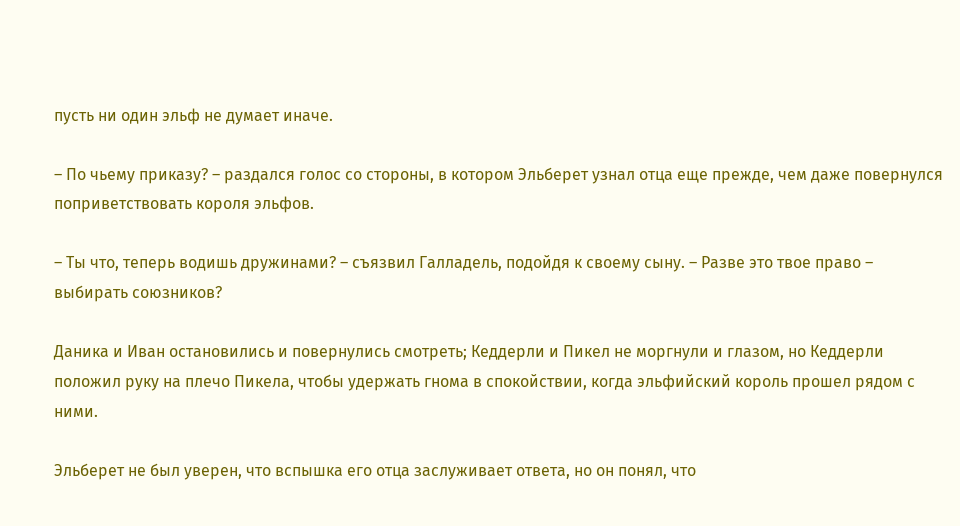пусть ни один эльф не думает иначе.

– По чьему приказу? – раздался голос со стороны, в котором Эльберет узнал отца еще прежде, чем даже повернулся поприветствовать короля эльфов.

– Ты что, теперь водишь дружинами? – съязвил Галладель, подойдя к своему сыну. – Разве это твое право – выбирать союзников?

Даника и Иван остановились и повернулись смотреть; Кеддерли и Пикел не моргнули и глазом, но Кеддерли положил руку на плечо Пикела, чтобы удержать гнома в спокойствии, когда эльфийский король прошел рядом с ними.

Эльберет не был уверен, что вспышка его отца заслуживает ответа, но он понял, что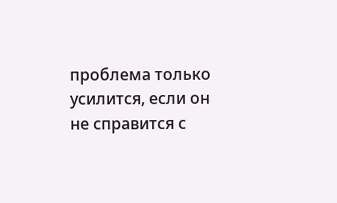проблема только усилится, если он не справится с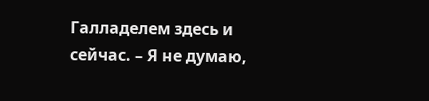Галладелем здесь и сейчас. – Я не думаю,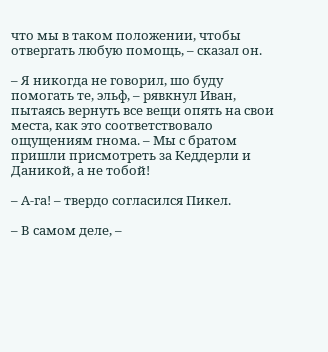что мы в таком положении, чтобы отвергать любую помощь, – сказал он.

– Я никогда не говорил, шо буду помогать те, эльф, – рявкнул Иван, пытаясь вернуть все вещи опять на свои места, как это соответствовало ощущениям гнома. – Мы с братом пришли присмотреть за Кеддерли и Даникой, а не тобой!

– А-га! – твердо согласился Пикел.

– В самом деле, –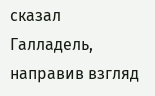сказал Галладель, направив взгляд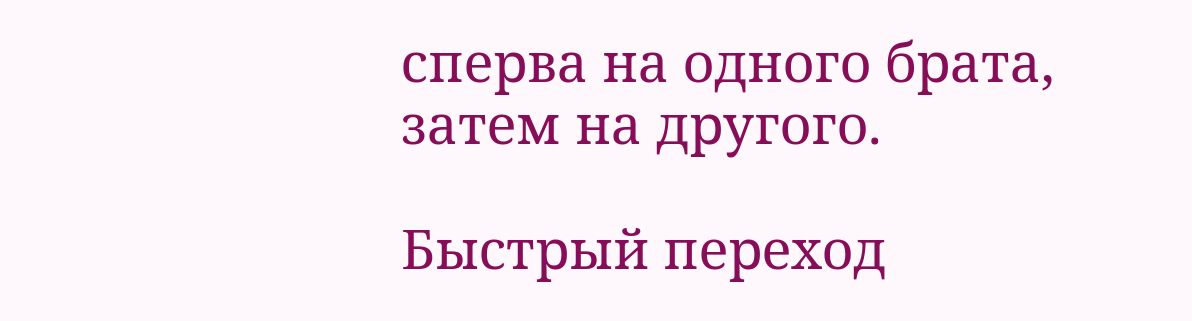сперва на одного брата, затем на другого.

Быстрый переход